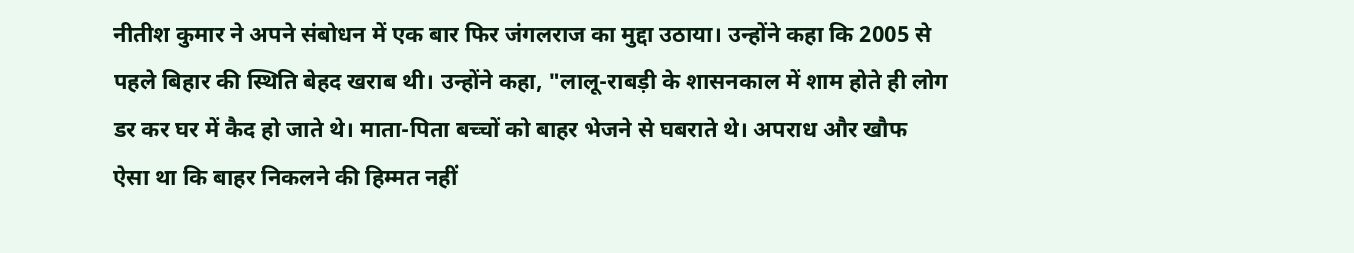नीतीश कुमार ने अपने संबोधन में एक बार फिर जंगलराज का मुद्दा उठाया। उन्होंने कहा कि 2005 से पहले बिहार की स्थिति बेहद खराब थी। उन्होंने कहा, "लालू-राबड़ी के शासनकाल में शाम होते ही लोग डर कर घर में कैद हो जाते थे। माता-पिता बच्चों को बाहर भेजने से घबराते थे। अपराध और खौफ ऐसा था कि बाहर निकलने की हिम्मत नहीं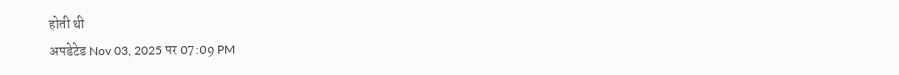होती थी
अपडेटेड Nov 03, 2025 पर 07:09 PM